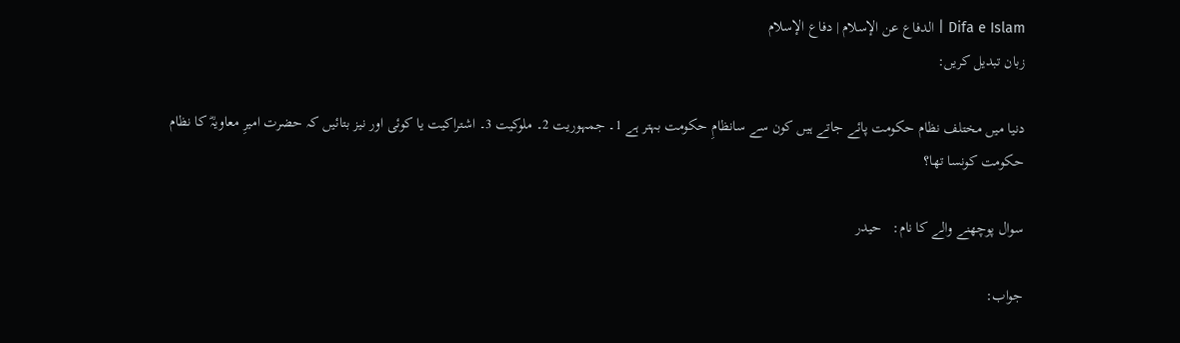Difa e Islam | الدفاع عن الإسلام | دفاع الإسلام
زبان تبدیل کریں:

دنیا میں مختلف نظام حکومت پائے جاتے ہیں کون سے سانظامِ حکومت بہتر ہے 1۔ جمہوریت 2۔ ملوکیت 3۔ اشتراکیت یا کوئی اور نیز بتائیں کہ حضرت امیرِ معاویہؓ کا نظام حکومت کونسا تھا؟

سوال پوچھنے والے کا نام:   حیدر

جواب: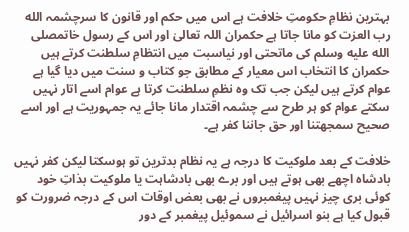بہترین نظامِ حکومتِ خلافت ہے اس میں حکم اور قانون کا سرچشمہ الله رب العزت کو مانا جاتا ہے حکمران اللہ تعالیٰ اور اس کے رسول خاتمصلى الله عليه وسلم کی ماتحتی اور نیاسبت میں انتظامِ سلطنت کرتے ہیں حکمران کا انتخاب اس معیار کے مطابق جو کتاب و سنت میں دیا گیا ہے عوام کرتے ہیں لیکن جب تک وہ نظمِ سلطنت کرتا ہے عوام اسے اتار نہیں سکتے عوام کو ہر طرح سے چشمہ اقتدار مانا جائے یہ جمہوریت ہے اور اسے صحیح سمجھتنا اور حق جاننا کفر ہے۔

خلافت کے بعد ملوکیت کا درجہ ہے یہ نظام بدترین تو ہوسکتا لیکن کفر نہیں بادشاہ اچھے بھی ہوتے ہیں اور برے بھی بادشاہت یا ملوکیت بذاتِ خود کوئی بری چیز نہیں پیغمبروں نے بھی بعض اوقات اس کے درجہ ضرورت کو قبول کیا ہے بنو اسرائیل نے سموئیل پیغمبر کے دور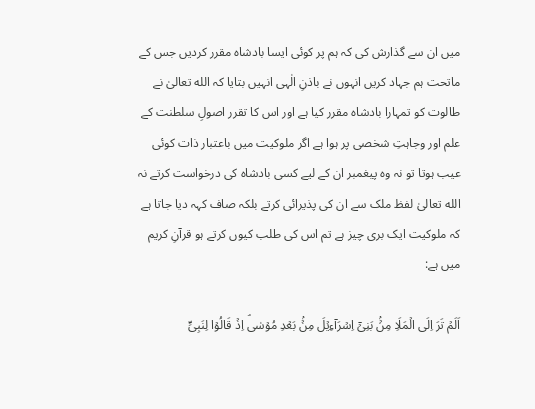میں ان سے گذارش کی کہ ہم پر کوئی ایسا بادشاہ مقرر کردیں جس کے ماتحت ہم جہاد کریں انہوں نے باذنِ الٰہی انہیں بتایا کہ الله تعالیٰ نے طالوت کو تمہارا بادشاہ مقرر کیا ہے اور اس کا تقرر اصولِ سلطنت کے علم اور وجاہتِ شخصی پر ہوا ہے اگر ملوکیت میں باعتبار ذات کوئی عیب ہوتا تو نہ وہ پیغمبر ان کے لیے کسی بادشاہ کی درخواست کرتے نہ الله تعالیٰ لفظ ملک سے ان کی پذیرائی کرتے بلکہ صاف کہہ دیا جاتا ہے کہ ملوکیت ایک بری چیز ہے تم اس کی طلب کیوں کرتے ہو قرآنِ کریم میں ہے:

اَلَمۡ تَرَ اِلَى الۡمَلَاِ مِنۡۢ بَنِىۡٓ اِسۡرَآءِيۡلَ مِنۡۢ بَعۡدِ مُوۡسٰى‌ۘ اِذۡ قَالُوۡا لِنَبِىٍّ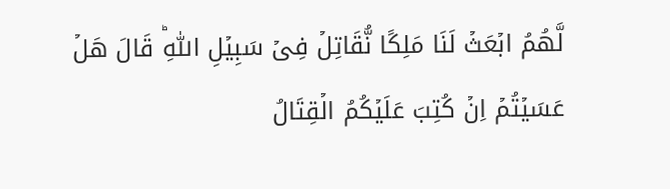لَّهُمُ ابۡعَثۡ لَنَا مَلِکًا نُّقَاتِلۡ فِىۡ سَبِيۡلِ اللّٰهِ‌ؕ قَالَ هَلۡ عَسَيۡتُمۡ اِنۡ کُتِبَ عَلَيۡکُمُ الۡقِتَالُ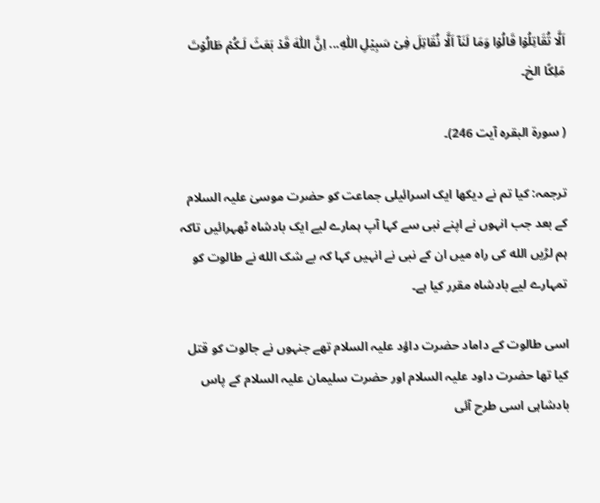اَلَّا تُقَاتِلُوۡا قَالُوۡا وَمَا لَنَآ اَلَّا نُقَاتِلَ فِىۡ سَبِيۡلِ اللّٰهِ... اِنَّ اللّٰهَ قَدۡ بَعَثَ لَـکُمۡ طَالُوۡتَ مَلِكًا الخ۔

( سورۃ البقره آیت 246)۔

ترجمہ: کیا تم نے دیکھا ایک اسرائیلی جماعت کو حضرت موسیٰ علیہ السلام کے بعد جب انہوں نے اپنے نبی سے کہا آپ ہمارے لیے ایک بادشاہ ٹھہرائیں تاکہ ہم لڑیں الله کی راہ میں ان کے نبی نے انہیں کہا کہ بے شک الله نے طالوت کو تمہارے لیے بادشاہ مقرر کیا ہے۔

اسی طالوت کے داماد حضرت داؤد علیہ السلام تھے جنہوں نے جالوت کو قتل کیا تھا حضرت داود علیہ السلام اور حضرت سلیمان علیہ السلام کے پاس بادشاہی اسی طرح آئی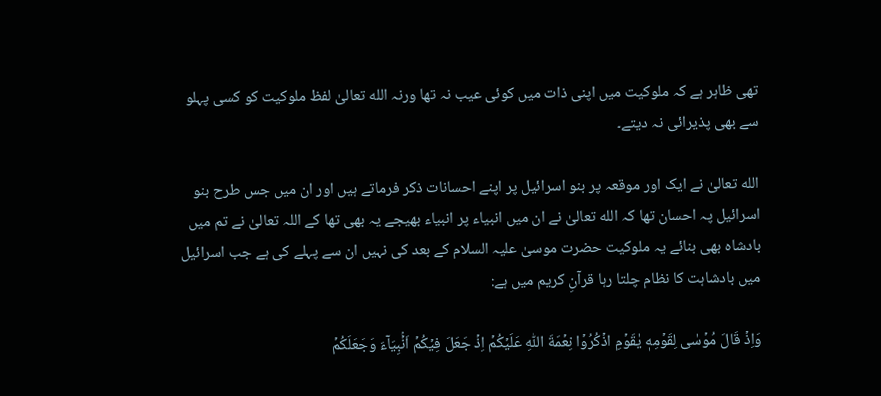تھی ظاہر ہے کہ ملوکیت میں اپنی ذات میں کوئی عیب نہ تھا ورنہ الله تعالیٰ لفظ ملوکیت کو کسی پہلو سے بھی پذیرائی نہ دیتے۔

الله تعالیٰ نے ایک اور موقعہ پر بنو اسرائیل پر اپنے احسانات ذکر فرماتے ہیں اور ان میں جس طرح بنو اسرائیل پہ احسان تھا کہ الله تعالیٰ نے ان میں انبیاء پر انبیاء بھیجے یہ بھی تھا کے اللہ تعالیٰ نے تم میں بادشاہ بھی بنائے یہ ملوکیت حضرت موسیٰ علیہ السلام کے بعد کی نہیں ان سے پہلے کی ہے جب اسرائیل میں بادشاہت کا نظام چلتا رہا قرآنِ کریم میں ہے:

وَاِذۡ قَالَ مُوۡسٰى لِقَوۡمِهٖ يٰقَوۡمِ اذۡكُرُوۡا نِعۡمَةَ اللّٰهِ عَلَيۡكُمۡ اِذۡ جَعَلَ فِيۡكُمۡ اَنۡۢبِيَآءَ وَجَعَلَكُمۡ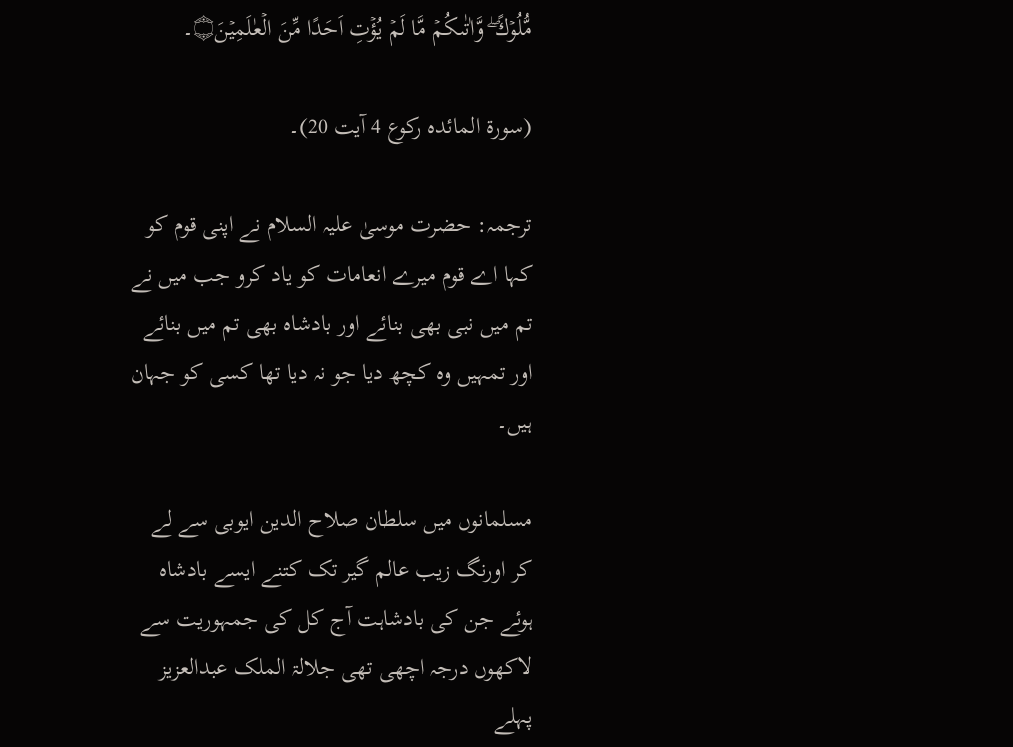مُّلُوۡكً ۖ وَّاٰتٰٮكُمۡ مَّا لَمۡ يُؤۡتِ اَحَدًا مِّنَ الۡعٰلَمِيۡنَ۝۔

(سورۃ المائده رکوع 4 آیت 20)۔

ترجمہ: حضرت موسیٰ علیہ السلام نے اپنی قوم کو کہا اے قوم میرے انعامات کو یاد کرو جب میں نے تم میں نبی بھی بنائے اور بادشاہ بھی تم میں بنائے اور تمہیں وہ کچھ دیا جو نہ دیا تھا کسی کو جہان ہیں۔

مسلمانوں میں سلطان صلاح الدین ایوبی سے لے کر اورنگ زیب عالم گیر تک کتنے ایسے بادشاہ ہوئے جن کی بادشاہت آج کل کی جمہوریت سے لاکھوں درجہ اچھی تھی جلالۃ الملک عبدالعزیز پہلے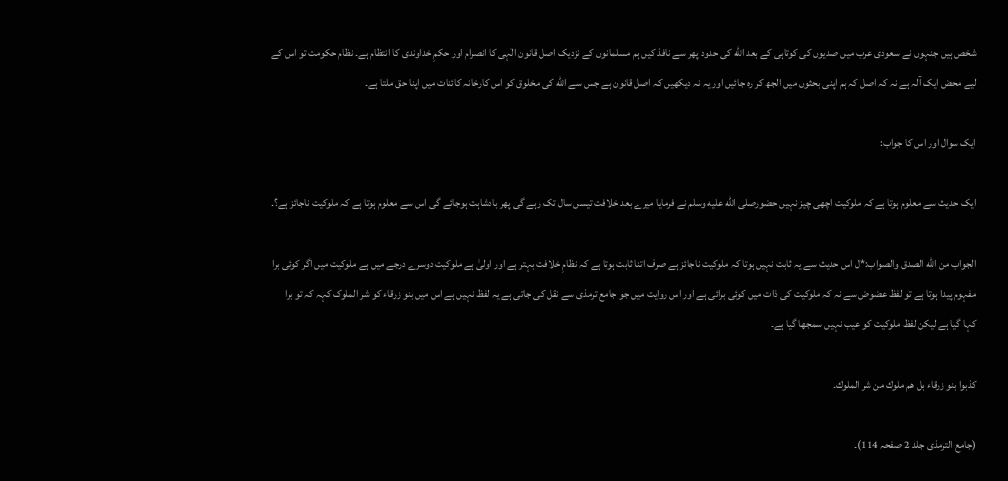شخص ہیں جنہوں نے سعودی عرب میں صدیوں کی کوتاہی کے بعد الله کی حدود پھر سے نافذ کیں ہم مسلمانوں کے نزدیک اصل قانون الٰہی کا انصرام اور حکمِ خداوندی کا انتظام ہے۔ نظام حکومت تو اس کے لیے محض ایک آلہ ہے نہ کہ اصل کہ ہم اپنی بحثوں میں الجھ کر رہ جائیں اور یہ نہ دیکھیں کہ اصل قانون ہے جس سے الله کی مخلوق کو اس کارخانہ کائنات میں اپنا حق ملتا ہے۔

ایک سوال اور اس کا جواب:

ایک حدیث سے معلوم ہوتا ہے کہ ملوکیت اچھی چیز نہیں حضورصلى الله عليه وسلم نے فرمایا میرے بعد خلافت تیسں سال تک رہے گی پھر بادشاہت ہوجائے گی اس سے معلوم ہوتا ہے کہ ملوکیت ناجائز ہے؟۔

الجواب من الله الصدق والصواب:*ل اس حدیث سے یہ ثابت نہیں ہوتا کہ ملوکیت ناجائز ہے صرف اتنا ثابت ہوتا ہے کہ نظامِ خلافت بہتر ہے اور اولیٰ ہے ملوکیت دوسرے درجے میں ہے ملوکیت میں اگر کوئی برا مفہوم پیدا ہوتا ہے تو لفظ عضوض سے نہ کہ ملوکیت کی ذات میں کوئی برائی ہے اور اس روایت میں جو جامع ترمذی سے نقل کی جاتی ہے یہ لفظ نہیں ہے اس میں بنو زرقاء کو شر الملوک کہہ کہ تو برا کہا گیا ہے لیکن لفظ ملوکیت کو عیب نہیں سمجھا گیا ہے۔

كذبوا بنو زرقاء بل هم ملوك من شر الملوك۔

(جامع الترمذی جلد 2 صفحہ 114)۔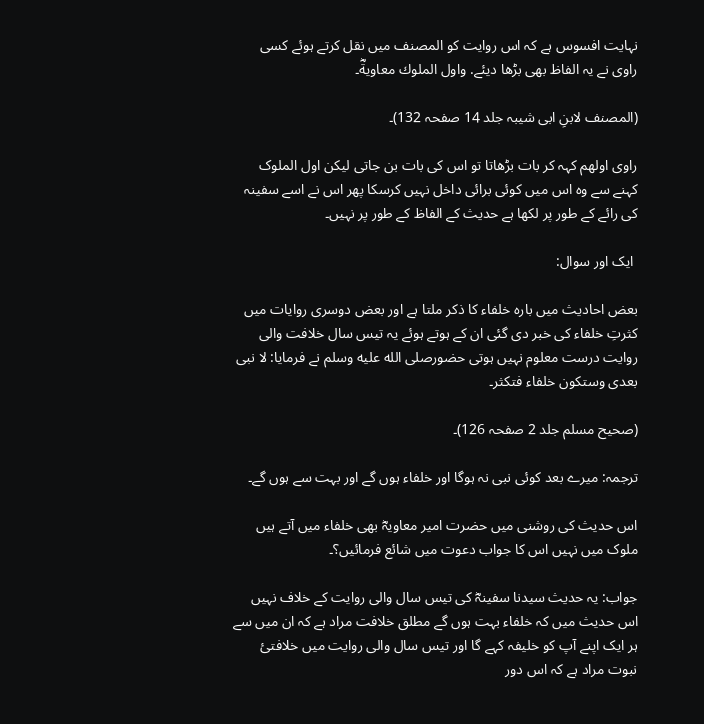نہایت افسوس ہے کہ اس روایت کو المصنف میں نقل کرتے ہوئے کسی راوی نے یہ الفاظ بھی بڑھا دیئے. واول الملوك معاويةؓ۔

(المصنف لابنِ ابی شیبہ جلد 14 صفحہ 132)۔

راوى اولهم کہہ کر بات بڑھاتا تو اس کی بات بن جاتی لیکن اول الملوک کہنے سے وہ اس میں کوئی برائی داخل نہیں کرسکا پھر اس نے اسے سفینہ کی رائے کے طور پر لکھا ہے حدیث کے الفاظ کے طور پر نہیں۔

 ایک اور سوال:

بعض احادیث میں بارہ خلفاء کا ذکر ملتا ہے اور بعض دوسری روایات میں کثرتِ خلفاء کی خبر دی گئی ان کے ہوتے ہوئے یہ تیس سال خلافت والی روایت درست معلوم نہیں ہوتی حضورصلى الله عليه وسلم نے فرمایا: لا نبی بعدى وستكون خلفاء فتكثر۔

(صحیح مسلم جلد 2 صفحہ 126)۔

ترجمہ: میرے بعد کوئی نبی نہ ہوگا اور خلفاء ہوں گے اور بہت سے ہوں گے۔

اس حدیث کی روشنی میں حضرت امیر معاویہؓ بھی خلفاء میں آتے ہیں ملوک میں نہیں اس کا جواب دعوت میں شائع فرمائیں؟۔

جواب: یہ حدیث سیدنا سفینہؓ کی تیس سال والی روایت کے خلاف نہیں اس حدیث میں کہ خلفاء بہت ہوں گے مطلق خلافت مراد ہے کہ ان میں سے ہر ایک اپنے آپ کو خلیفہ کہے گا اور تیس سال والی روایت میں خلافتئ نبوت مراد ہے کہ اس دور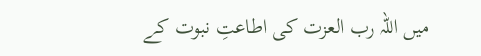میں اللہ رب العزت کی اطاعتِ نبوت کے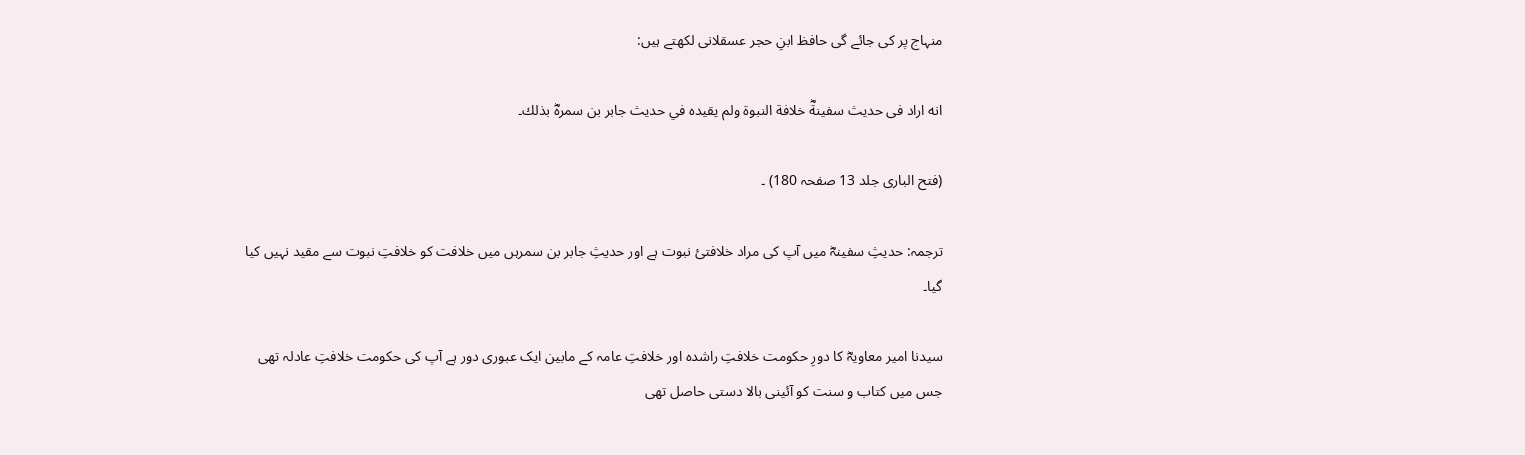منہاج پر کی جائے گی حافظ ابنِ حجر عسقلانی لکھتے ہیں:

انه اراد فی حديث سفينةؓ خلافة النبوة ولم يقيده في حديث جابر بن سمرهؓ بذلك۔

(فتح الباری جلد 13 صفحہ 180) ۔

ترجمہ: حدیثِ سفینہؓ میں آپ کی مراد خلافتئ نبوت ہے اور حدیثِ جابر بن سمرہں میں خلافت کو خلافتِ نبوت سے مقید نہیں کیا گیا۔

سیدنا امیر معاویہؓ کا دورِ حکومت خلافتِ راشدہ اور خلافتِ عامہ کے مابین ایک عبوری دور ہے آپ کی حکومت خلافتِ عادلہ تھی جس میں کتاب و سنت کو آئینی بالا دستی حاصل تھی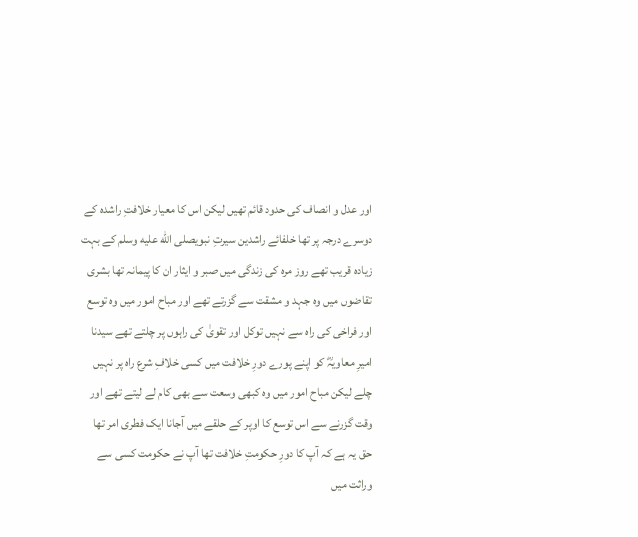اور عدل و انصاف کی حدود قائم تھیں لیکن اس کا معیار خلافتِ راشدہ کے دوسرے درجہ پر تھا خلفائے راشدین سیرتِ نبویصلى الله عليه وسلم کے بہت زیادہ قریب تھے روز مرہ کی زندگی میں صبر و ایثار ان کا پیمانہ تھا بشری تقاضوں میں وہ جہد و مشقت سے گزرتے تھے اور مباح امور میں وہ توسع اور فراخی کی راہ سے نہیں توکل اور تقویٰ کی راہوں پر چلتے تھے سیدنا امیرِ معاویہؓ کو اپنے پورے دورِ خلافت میں کسی خلافِ شرع راہ پر نہیں چلے لیکن مباح امور میں وہ کبھی وسعت سے بھی کام لے لیتے تھے اور وقت گزرنے سے اس توسع کا اوپر کے حلقے میں آجانا ایک فطری امر تھا حق یہ ہے کہ آپ کا دورِ حکومتِ خلافت تھا آپ نے حکومت کسی سے وراثت میں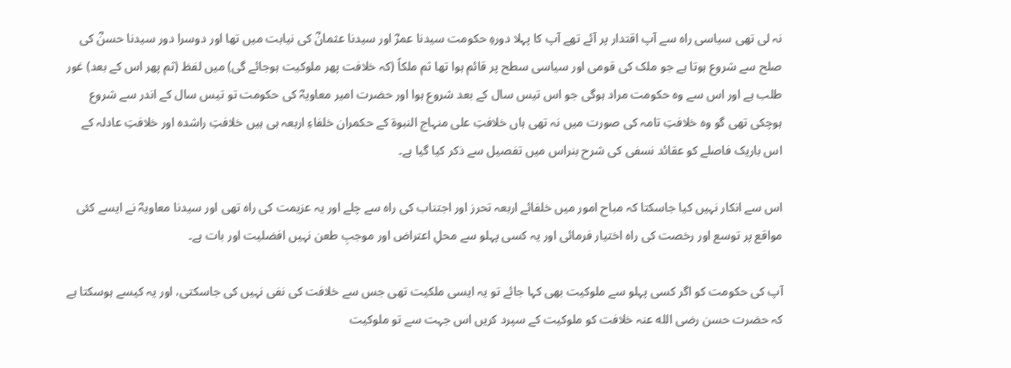نہ لی تھی سیاسی راہ سے آپ اقتدار پر آئے تھے آپ کا پہلا دورہِ حکومت سیدنا عمرؓ اور سیدنا عثمانؓ کی نیابت میں تھا اور دوسرا دور سیدنا حسنؓ کی صلح سے شروع ہوتا ہے جو ملک کی قومی اور سیاسی سطح پر قائم ہوا تھا ثم ملکاً (کہ خلافت پھر ملوکیت ہوجائے گی) میں لفظ (ثم پھر اس کے بعد) غور طلب ہے اور اس سے وہ حکومت مراد ہوگی جو اس تیس سال کے بعد شروع ہوا اور حضرت امیر معاویہؓ کی حکومت تو تیس سال کے اندر سے شروع ہوچکی تھی گو وہ خلافتِ تامہ کی صورت میں نہ تھی ہاں خلافتِ علی منہاج النبوۃ کے حکمران خلفاءِ اربعہ ہی ہیں خلافتِ راشدہ اور خلافتِ عادلہ کے اس باریک فاصلے کو عقائد نسفی کی شرح بنراس میں تفصیل سے ذکر کیا گیا ہے۔

اس سے انکار نہیں کیا جاسکتا کہ مباح امور میں خلفائے اربعہ تحرز اور اجتناب کی راہ سے چلے اور یہ عزیمت کی راہ تھی اور سیدنا معاویہؓ نے ایسے کئی مواقع پر توسع اور رخصت کی راہ اختیار فرمائی اور یہ کسی پہلو سے محلِ اعتراض اور موجبِ طعن نہیں افضلیت اور بات ہے۔

آپ کی حکومت کو اگر کسی پہلو سے ملوکیت بھی کہا جائے تو یہ ایسی ملکیت تھی جس سے خلافت کی نفی نہیں کی جاسکتی، اور یہ کیسے ہوسکتا ہے کہ حضرت حسن رضی الله عنہ خلافت کو ملوکیت کے سپرد کریں اس جہت سے تو ملوکیت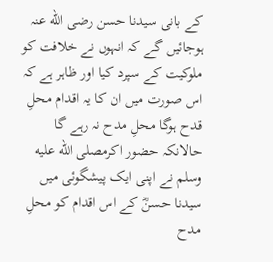کے بانی سیدنا حسن رضی الله عنہ ہوجائیں گے کہ انہوں نے خلافت کو ملوکیت کے سپرد کیا اور ظاہر ہے کہ اس صورت میں ان کا یہ اقدام محلِ قدح ہوگا محلِ مدح نہ رہے گا حالانکہ حضور اکرمصلى الله عليه وسلم نے اپنی ایک پیشگوئی میں سیدنا حسنؓ کے اس اقدام کو محلِ مدح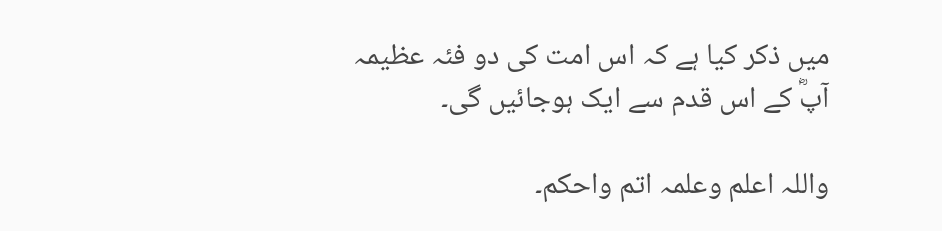میں ذکر کیا ہے کہ اس امت کی دو فںٔہ عظیمہ آپؓ کے اس قدم سے ایک ہوجائیں گی۔

واللہ اعلم وعلمہ اتم واحکم۔